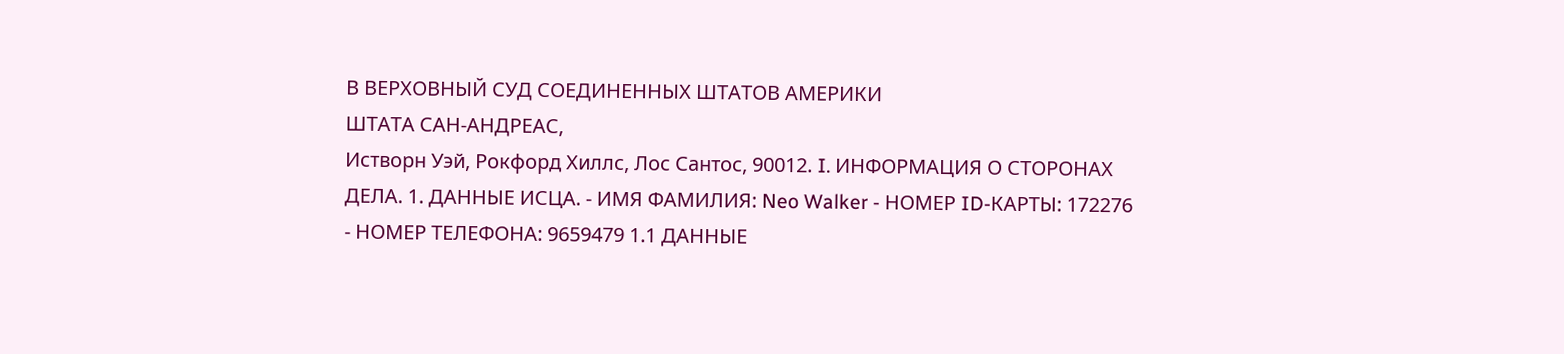В ВЕРХОВНЫЙ СУД СОЕДИНЕННЫХ ШТАТОВ АМЕРИКИ
ШТАТА САН-АНДРЕАС,
Истворн Уэй, Рокфорд Хиллс, Лос Сантос, 90012. I. ИНФОРМАЦИЯ О СТОРОНАХ ДЕЛА. 1. ДАННЫЕ ИСЦА. - ИМЯ ФАМИЛИЯ: Neo Walker - НОМЕР ID-КАРТЫ: 172276
- НОМЕР ТЕЛЕФОНА: 9659479 1.1 ДАННЫЕ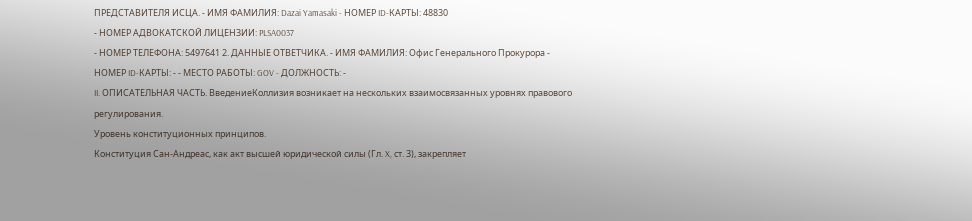ПРЕДСТАВИТЕЛЯ ИСЦА. - ИМЯ ФАМИЛИЯ: Dazai Yamasaki - НОМЕР ID-КАРТЫ: 48830
- НОМЕР АДВОКАТСКОЙ ЛИЦЕНЗИИ: PLSA0037
- НОМЕР ТЕЛЕФОНА: 5497641 2. ДАННЫЕ ОТВЕТЧИКА. - ИМЯ ФАМИЛИЯ: Офис Генерального Прокурора - НОМЕР ID-КАРТЫ: - - МЕСТО РАБОТЫ: GOV - ДОЛЖНОСТЬ: -
II. ОПИСАТЕЛЬНАЯ ЧАСТЬ. ВведениеКоллизия возникает на нескольких взаимосвязанных уровнях правового регулирования.
Уровень конституционных принципов.
Конституция Сан-Андреас, как акт высшей юридической силы (Гл. X, ст. 3), закрепляет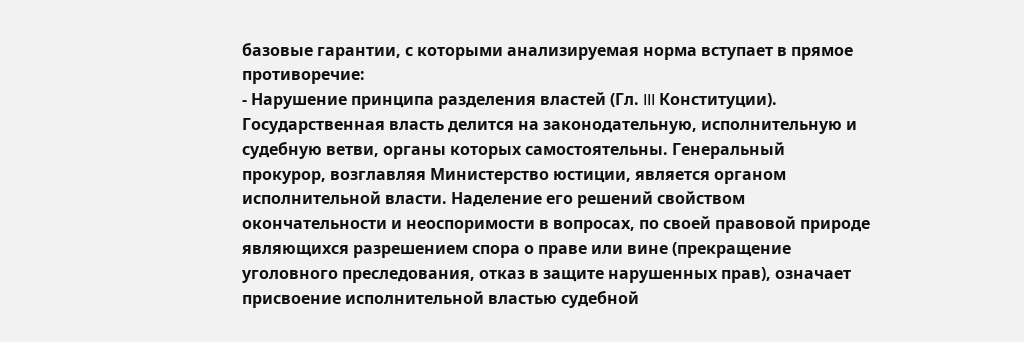базовые гарантии, с которыми анализируемая норма вступает в прямое противоречие:
- Нарушение принципа разделения властей (Гл. III Конституции). Государственная власть делится на законодательную, исполнительную и судебную ветви, органы которых самостоятельны. Генеральный прокурор, возглавляя Министерство юстиции, является органом исполнительной власти. Наделение его решений свойством окончательности и неоспоримости в вопросах, по своей правовой природе являющихся разрешением спора о праве или вине (прекращение уголовного преследования, отказ в защите нарушенных прав), означает присвоение исполнительной властью судебной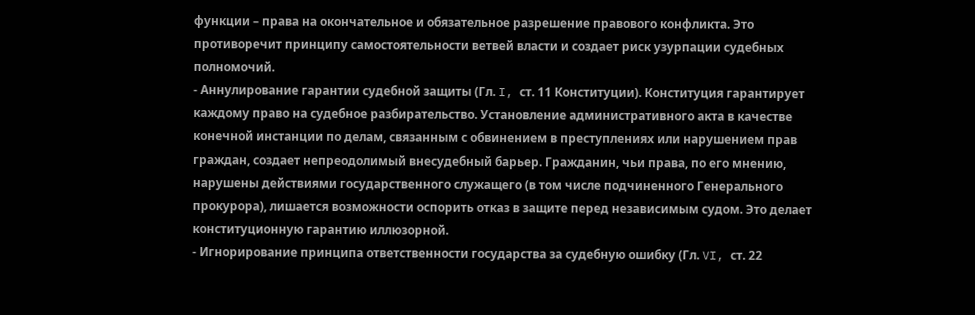функции – права на окончательное и обязательное разрешение правового конфликта. Это противоречит принципу самостоятельности ветвей власти и создает риск узурпации судебных полномочий.
- Аннулирование гарантии судебной защиты (Гл. I, ст. 11 Конституции). Конституция гарантирует каждому право на судебное разбирательство. Установление административного акта в качестве конечной инстанции по делам, связанным с обвинением в преступлениях или нарушением прав граждан, создает непреодолимый внесудебный барьер. Гражданин, чьи права, по его мнению, нарушены действиями государственного служащего (в том числе подчиненного Генерального прокурора), лишается возможности оспорить отказ в защите перед независимым судом. Это делает конституционную гарантию иллюзорной.
- Игнорирование принципа ответственности государства за судебную ошибку (Гл. VI, ст. 22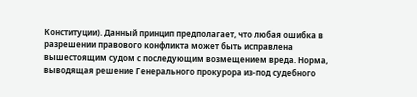Конституции). Данный принцип предполагает, что любая ошибка в разрешении правового конфликта может быть исправлена вышестоящим судом с последующим возмещением вреда. Норма, выводящая решение Генерального прокурора из-под судебного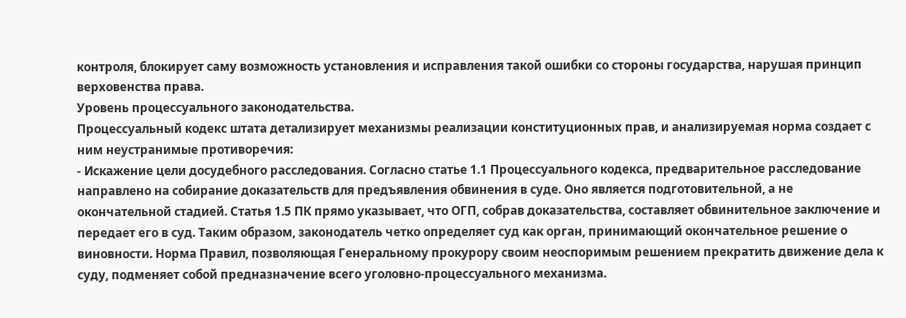контроля, блокирует саму возможность установления и исправления такой ошибки со стороны государства, нарушая принцип верховенства права.
Уровень процессуального законодательства.
Процессуальный кодекс штата детализирует механизмы реализации конституционных прав, и анализируемая норма создает с ним неустранимые противоречия:
- Искажение цели досудебного расследования. Согласно статье 1.1 Процессуального кодекса, предварительное расследование направлено на собирание доказательств для предъявления обвинения в суде. Оно является подготовительной, а не окончательной стадией. Статья 1.5 ПК прямо указывает, что ОГП, собрав доказательства, составляет обвинительное заключение и передает его в суд. Таким образом, законодатель четко определяет суд как орган, принимающий окончательное решение о виновности. Норма Правил, позволяющая Генеральному прокурору своим неоспоримым решением прекратить движение дела к суду, подменяет собой предназначение всего уголовно-процессуального механизма.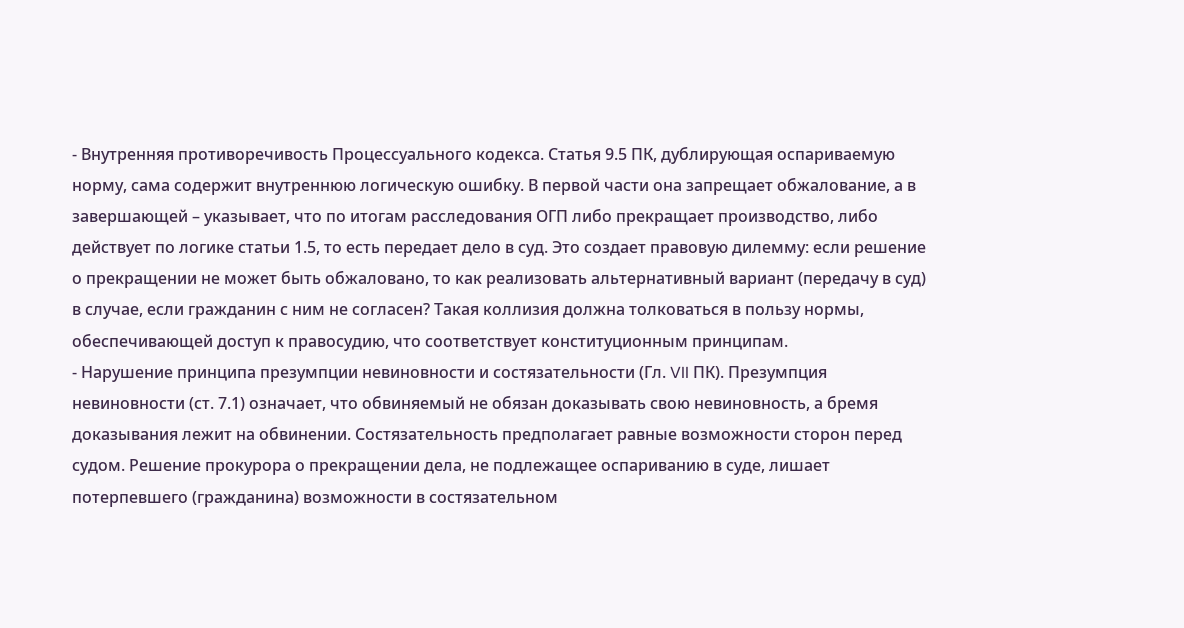- Внутренняя противоречивость Процессуального кодекса. Статья 9.5 ПК, дублирующая оспариваемую норму, сама содержит внутреннюю логическую ошибку. В первой части она запрещает обжалование, а в завершающей – указывает, что по итогам расследования ОГП либо прекращает производство, либо действует по логике статьи 1.5, то есть передает дело в суд. Это создает правовую дилемму: если решение о прекращении не может быть обжаловано, то как реализовать альтернативный вариант (передачу в суд) в случае, если гражданин с ним не согласен? Такая коллизия должна толковаться в пользу нормы, обеспечивающей доступ к правосудию, что соответствует конституционным принципам.
- Нарушение принципа презумпции невиновности и состязательности (Гл. VII ПК). Презумпция невиновности (ст. 7.1) означает, что обвиняемый не обязан доказывать свою невиновность, а бремя доказывания лежит на обвинении. Состязательность предполагает равные возможности сторон перед судом. Решение прокурора о прекращении дела, не подлежащее оспариванию в суде, лишает потерпевшего (гражданина) возможности в состязательном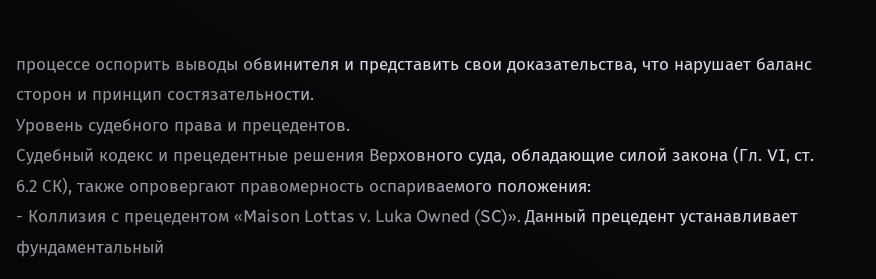процессе оспорить выводы обвинителя и представить свои доказательства, что нарушает баланс сторон и принцип состязательности.
Уровень судебного права и прецедентов.
Судебный кодекс и прецедентные решения Верховного суда, обладающие силой закона (Гл. VI, ст. 6.2 СК), также опровергают правомерность оспариваемого положения:
- Коллизия с прецедентом «Maison Lottas v. Luka Owned (SC)». Данный прецедент устанавливает фундаментальный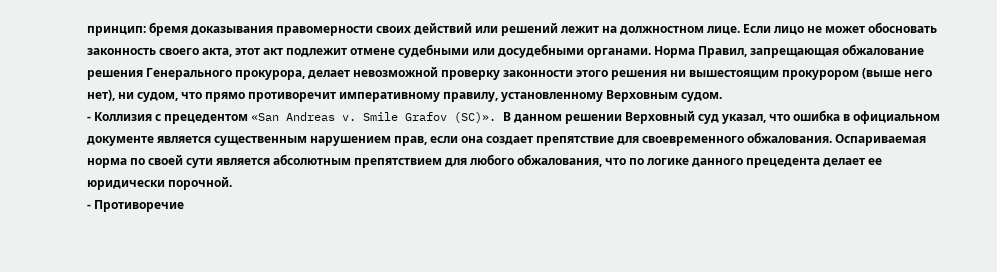принцип: бремя доказывания правомерности своих действий или решений лежит на должностном лице. Если лицо не может обосновать законность своего акта, этот акт подлежит отмене судебными или досудебными органами. Норма Правил, запрещающая обжалование решения Генерального прокурора, делает невозможной проверку законности этого решения ни вышестоящим прокурором (выше него нет), ни судом, что прямо противоречит императивному правилу, установленному Верховным судом.
- Коллизия с прецедентом «San Andreas v. Smile Grafov (SC)». В данном решении Верховный суд указал, что ошибка в официальном документе является существенным нарушением прав, если она создает препятствие для своевременного обжалования. Оспариваемая норма по своей сути является абсолютным препятствием для любого обжалования, что по логике данного прецедента делает ее юридически порочной.
- Противоречие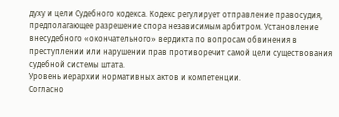духу и цели Судебного кодекса. Кодекс регулирует отправление правосудия, предполагающее разрешение спора независимым арбитром. Установление внесудебного «окончательного» вердикта по вопросам обвинения в преступлении или нарушении прав противоречит самой цели существования судебной системы штата.
Уровень иерархии нормативных актов и компетенции.
Согласно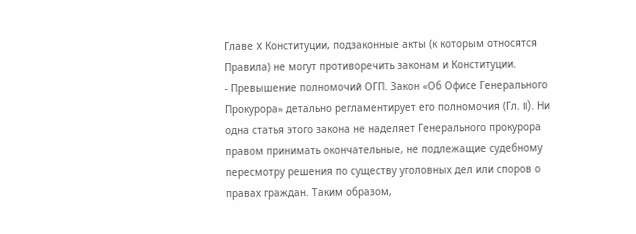Главе X Конституции, подзаконные акты (к которым относятся Правила) не могут противоречить законам и Конституции.
- Превышение полномочий ОГП. Закон «Об Офисе Генерального Прокурора» детально регламентирует его полномочия (Гл. II). Ни одна статья этого закона не наделяет Генерального прокурора правом принимать окончательные, не подлежащие судебному пересмотру решения по существу уголовных дел или споров о правах граждан. Таким образом,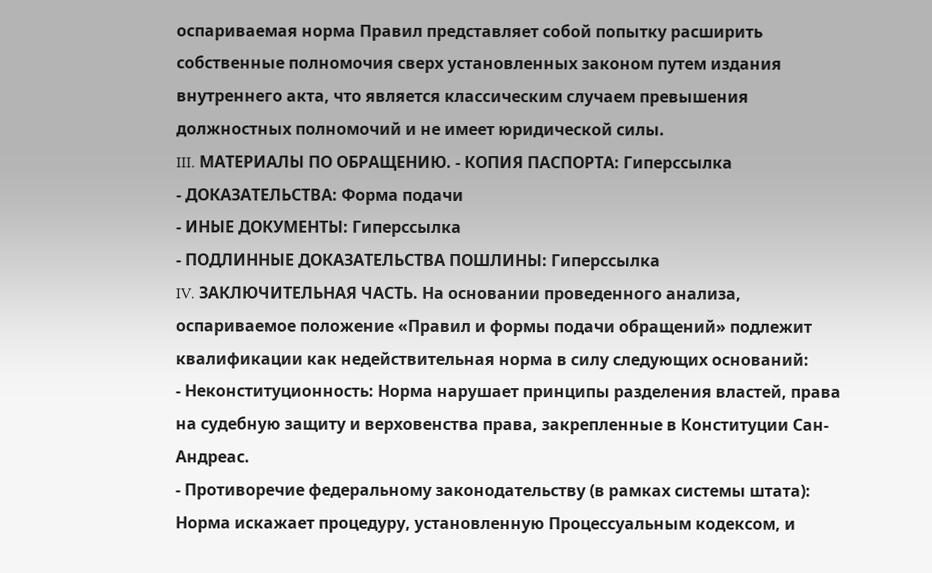оспариваемая норма Правил представляет собой попытку расширить собственные полномочия сверх установленных законом путем издания внутреннего акта, что является классическим случаем превышения должностных полномочий и не имеет юридической силы.
III. МАТЕРИАЛЫ ПО ОБРАЩЕНИЮ. - КОПИЯ ПАСПОРТА: Гиперссылка
- ДОКАЗАТЕЛЬСТВА: Форма подачи
- ИНЫЕ ДОКУМЕНТЫ: Гиперссылка
- ПОДЛИННЫЕ ДОКАЗАТЕЛЬСТВА ПОШЛИНЫ: Гиперссылка
IV. ЗАКЛЮЧИТЕЛЬНАЯ ЧАСТЬ. На основании проведенного анализа, оспариваемое положение «Правил и формы подачи обращений» подлежит квалификации как недействительная норма в силу следующих оснований:
- Неконституционность: Норма нарушает принципы разделения властей, права на судебную защиту и верховенства права, закрепленные в Конституции Сан-Андреас.
- Противоречие федеральному законодательству (в рамках системы штата): Норма искажает процедуру, установленную Процессуальным кодексом, и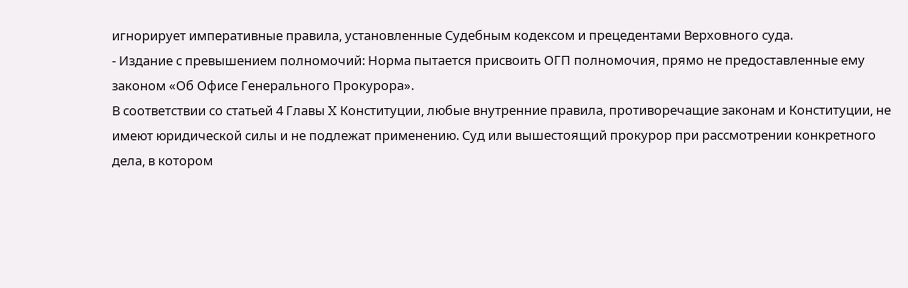игнорирует императивные правила, установленные Судебным кодексом и прецедентами Верховного суда.
- Издание с превышением полномочий: Норма пытается присвоить ОГП полномочия, прямо не предоставленные ему законом «Об Офисе Генерального Прокурора».
В соответствии со статьей 4 Главы X Конституции, любые внутренние правила, противоречащие законам и Конституции, не имеют юридической силы и не подлежат применению. Суд или вышестоящий прокурор при рассмотрении конкретного дела, в котором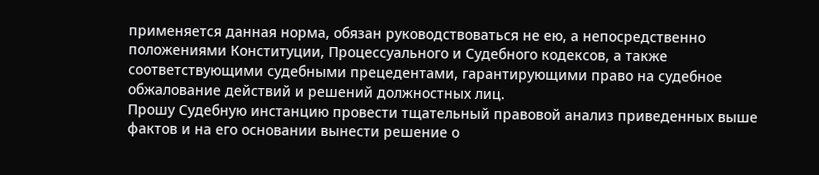применяется данная норма, обязан руководствоваться не ею, а непосредственно положениями Конституции, Процессуального и Судебного кодексов, а также соответствующими судебными прецедентами, гарантирующими право на судебное обжалование действий и решений должностных лиц.
Прошу Судебную инстанцию провести тщательный правовой анализ приведенных выше фактов и на его основании вынести решение о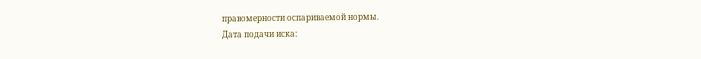правомерности оспариваемой нормы.
Дата подачи иска: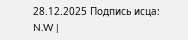28.12.2025 Подпись исца:
N.W |